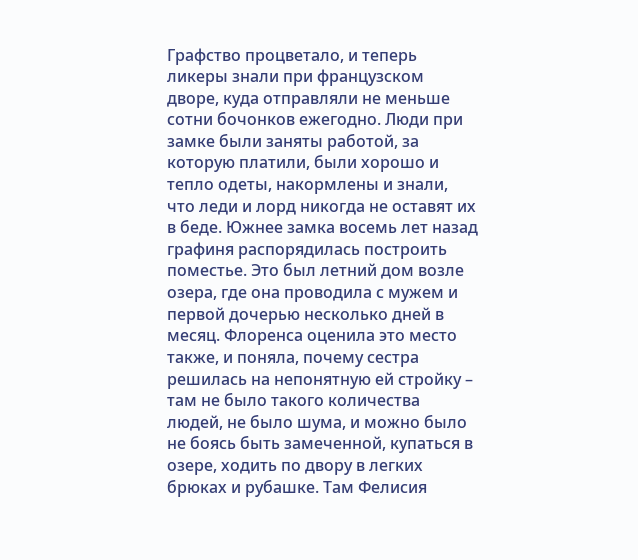Графство процветало, и теперь ликеры знали при французском дворе, куда отправляли не меньше сотни бочонков ежегодно. Люди при замке были заняты работой, за которую платили, были хорошо и тепло одеты, накормлены и знали, что леди и лорд никогда не оставят их в беде. Южнее замка восемь лет назад графиня распорядилась построить поместье. Это был летний дом возле озера, где она проводила с мужем и первой дочерью несколько дней в месяц. Флоренса оценила это место также, и поняла, почему сестра решилась на непонятную ей стройку – там не было такого количества людей, не было шума, и можно было не боясь быть замеченной, купаться в озере, ходить по двору в легких брюках и рубашке. Там Фелисия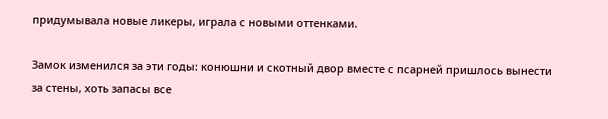придумывала новые ликеры, играла с новыми оттенками.

Замок изменился за эти годы: конюшни и скотный двор вместе с псарней пришлось вынести за стены, хоть запасы все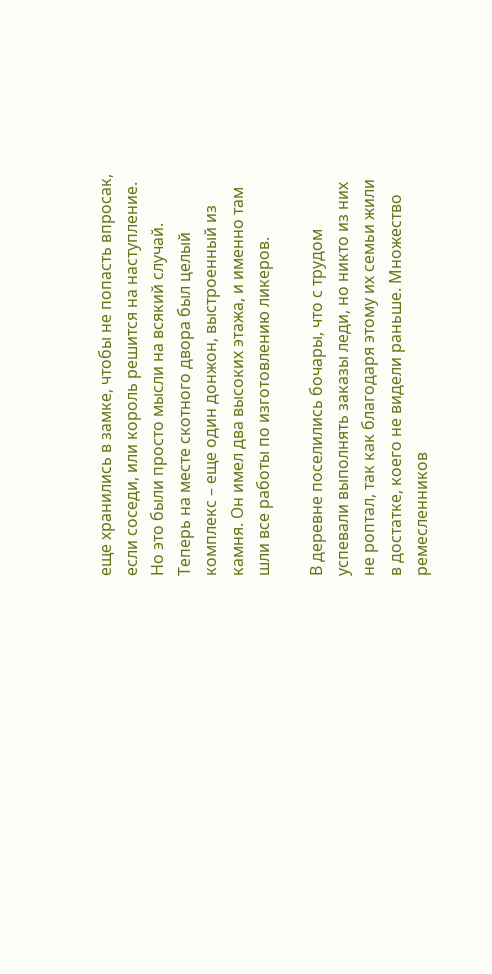еще хранились в замке, чтобы не попасть впросак, если соседи, или король решится на наступление. Но это были просто мысли на всякий случай. Теперь на месте скотного двора был целый комплекс – еще один донжон, выстроенный из камня. Он имел два высоких этажа, и именно там шли все работы по изготовлению ликеров.

В деревне поселились бочары, что с трудом успевали выполнять заказы леди, но никто из них не роптал, так как благодаря этому их семьи жили в достатке, коего не видели раньше. Множество ремесленников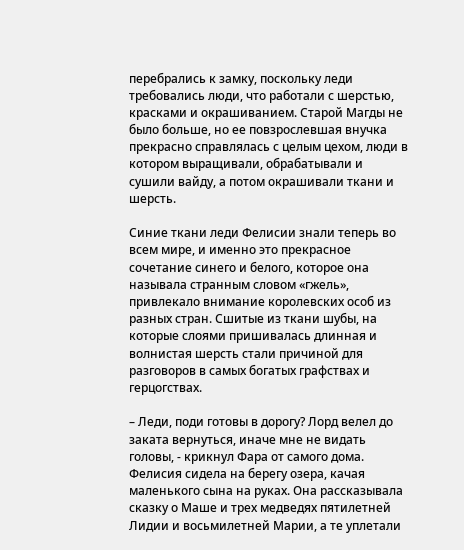перебрались к замку, поскольку леди требовались люди, что работали с шерстью, красками и окрашиванием. Старой Магды не было больше, но ее повзрослевшая внучка прекрасно справлялась с целым цехом, люди в котором выращивали, обрабатывали и сушили вайду, а потом окрашивали ткани и шерсть.

Синие ткани леди Фелисии знали теперь во всем мире, и именно это прекрасное сочетание синего и белого, которое она называла странным словом «гжель», привлекало внимание королевских особ из разных стран. Сшитые из ткани шубы, на которые слоями пришивалась длинная и волнистая шерсть стали причиной для разговоров в самых богатых графствах и герцогствах.

– Леди, поди готовы в дорогу? Лорд велел до заката вернуться, иначе мне не видать головы, - крикнул Фара от самого дома. Фелисия сидела на берегу озера, качая маленького сына на руках. Она рассказывала сказку о Маше и трех медведях пятилетней Лидии и восьмилетней Марии, а те уплетали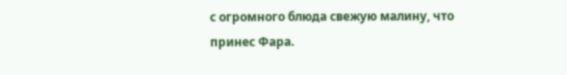с огромного блюда свежую малину, что принес Фара.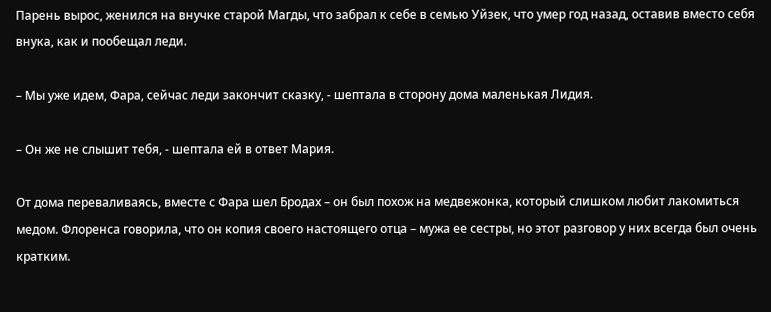Парень вырос, женился на внучке старой Магды, что забрал к себе в семью Уйзек, что умер год назад, оставив вместо себя внука, как и пообещал леди.

– Мы уже идем, Фара, сейчас леди закончит сказку, - шептала в сторону дома маленькая Лидия.

– Он же не слышит тебя, - шептала ей в ответ Мария.

От дома переваливаясь, вместе с Фара шел Бродах – он был похож на медвежонка, который слишком любит лакомиться медом. Флоренса говорила, что он копия своего настоящего отца – мужа ее сестры, но этот разговор у них всегда был очень кратким.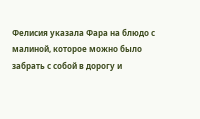Фелисия указала Фара на блюдо с малиной, которое можно было забрать с собой в дорогу и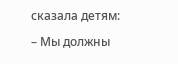сказала детям:

– Мы должны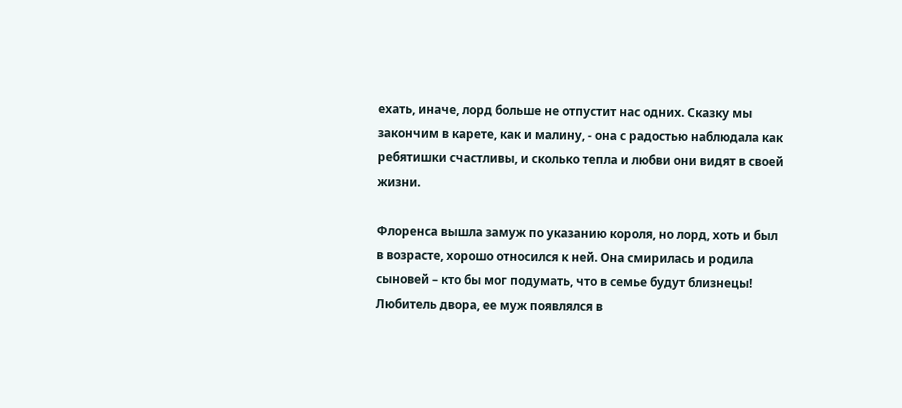ехать, иначе, лорд больше не отпустит нас одних. Сказку мы закончим в карете, как и малину, - она с радостью наблюдала как ребятишки счастливы, и сколько тепла и любви они видят в своей жизни.

Флоренса вышла замуж по указанию короля, но лорд, хоть и был в возрасте, хорошо относился к ней. Она смирилась и родила сыновей – кто бы мог подумать, что в семье будут близнецы! Любитель двора, ее муж появлялся в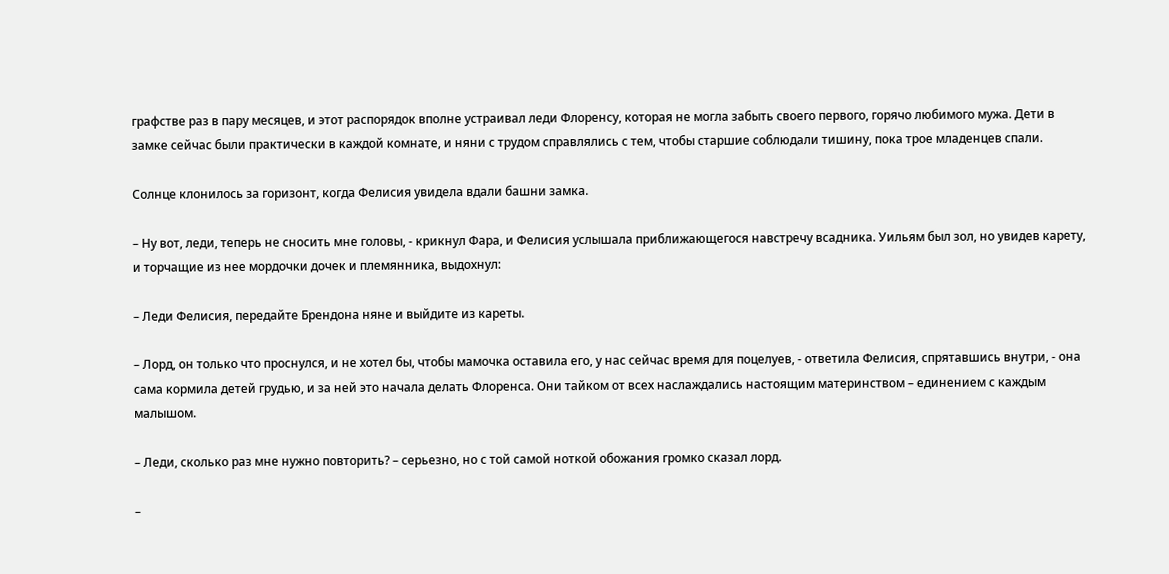графстве раз в пару месяцев, и этот распорядок вполне устраивал леди Флоренсу, которая не могла забыть своего первого, горячо любимого мужа. Дети в замке сейчас были практически в каждой комнате, и няни с трудом справлялись с тем, чтобы старшие соблюдали тишину, пока трое младенцев спали.

Солнце клонилось за горизонт, когда Фелисия увидела вдали башни замка.

– Ну вот, леди, теперь не сносить мне головы, - крикнул Фара, и Фелисия услышала приближающегося навстречу всадника. Уильям был зол, но увидев карету, и торчащие из нее мордочки дочек и племянника, выдохнул:

– Леди Фелисия, передайте Брендона няне и выйдите из кареты.

– Лорд, он только что проснулся, и не хотел бы, чтобы мамочка оставила его, у нас сейчас время для поцелуев, - ответила Фелисия, спрятавшись внутри, - она сама кормила детей грудью, и за ней это начала делать Флоренса. Они тайком от всех наслаждались настоящим материнством – единением с каждым малышом.

– Леди, сколько раз мне нужно повторить? – серьезно, но с той самой ноткой обожания громко сказал лорд.

–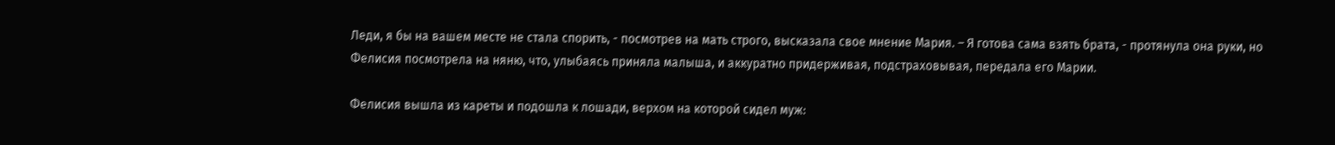Леди, я бы на вашем месте не стала спорить, - посмотрев на мать строго, высказала свое мнение Мария. – Я готова сама взять брата, - протянула она руки, но Фелисия посмотрела на няню, что, улыбаясь приняла малыша, и аккуратно придерживая, подстраховывая, передала его Марии.

Фелисия вышла из кареты и подошла к лошади, верхом на которой сидел муж: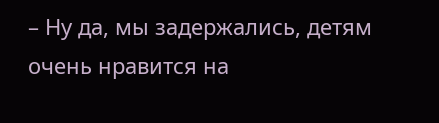– Ну да, мы задержались, детям очень нравится на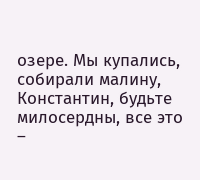озере. Мы купались, собирали малину, Константин, будьте милосердны, все это –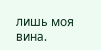лишь моя вина.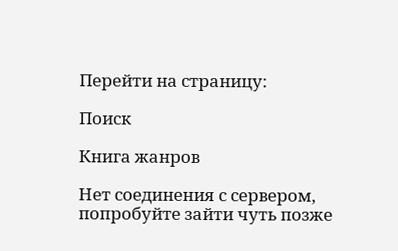Перейти на страницу:

Поиск

Книга жанров

Нет соединения с сервером, попробуйте зайти чуть позже